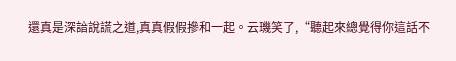還真是深諳說謊之道,真真假假摻和一起。云璣笑了,“聽起來總覺得你這話不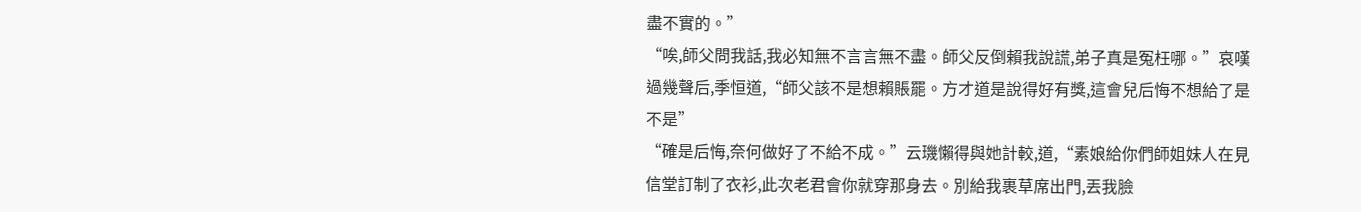盡不實的。”
“唉,師父問我話,我必知無不言言無不盡。師父反倒賴我說謊,弟子真是冤枉哪。”哀嘆過幾聲后,季恒道,“師父該不是想賴賬罷。方才道是說得好有獎,這會兒后悔不想給了是不是”
“確是后悔,奈何做好了不給不成。”云璣懶得與她計較,道,“素娘給你們師姐妹人在見信堂訂制了衣衫,此次老君會你就穿那身去。別給我裹草席出門,丟我臉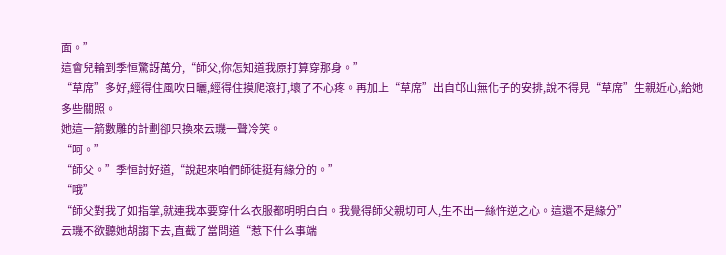面。”
這會兒輪到季恒驚訝萬分,“師父,你怎知道我原打算穿那身。”
“草席”多好,經得住風吹日曬,經得住摸爬滾打,壞了不心疼。再加上“草席”出自邙山無化子的安排,說不得見“草席”生親近心,給她多些關照。
她這一箭數雕的計劃卻只換來云璣一聲冷笑。
“呵。”
“師父。”季恒討好道,“說起來咱們師徒挺有緣分的。”
“哦”
“師父對我了如指掌,就連我本要穿什么衣服都明明白白。我覺得師父親切可人,生不出一絲忤逆之心。這還不是緣分”
云璣不欲聽她胡謅下去,直截了當問道“惹下什么事端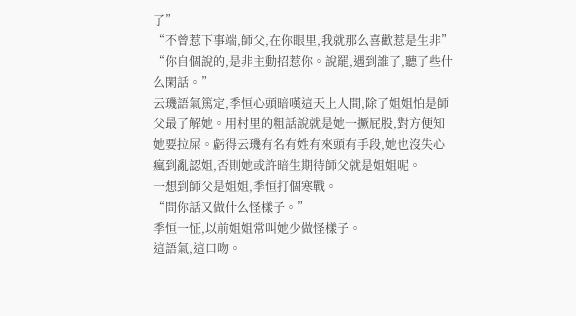了”
“不曾惹下事端,師父,在你眼里,我就那么喜歡惹是生非”
“你自個說的,是非主動招惹你。說罷,遇到誰了,聽了些什么閑話。”
云璣語氣篤定,季恒心頭暗嘆這天上人間,除了姐姐怕是師父最了解她。用村里的粗話說就是她一撅屁股,對方便知她要拉屎。虧得云璣有名有姓有來頭有手段,她也沒失心瘋到亂認姐,否則她或許暗生期待師父就是姐姐呢。
一想到師父是姐姐,季恒打個寒戰。
“問你話又做什么怪樣子。”
季恒一怔,以前姐姐常叫她少做怪樣子。
這語氣,這口吻。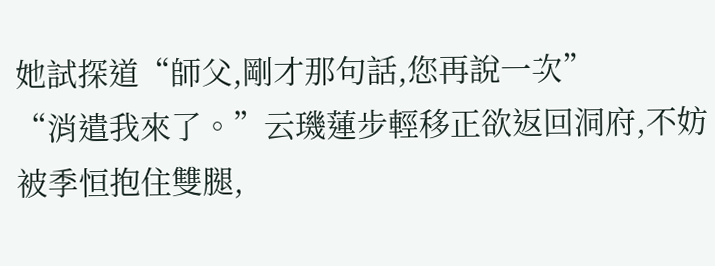她試探道“師父,剛才那句話,您再說一次”
“消遣我來了。”云璣蓮步輕移正欲返回洞府,不妨被季恒抱住雙腿,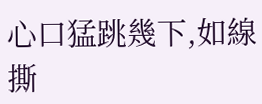心口猛跳幾下,如線撕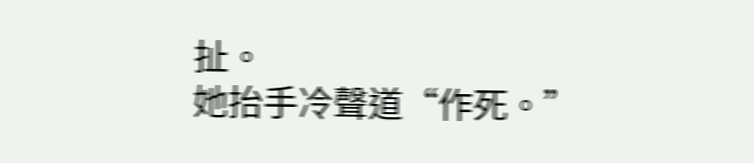扯。
她抬手冷聲道“作死。”